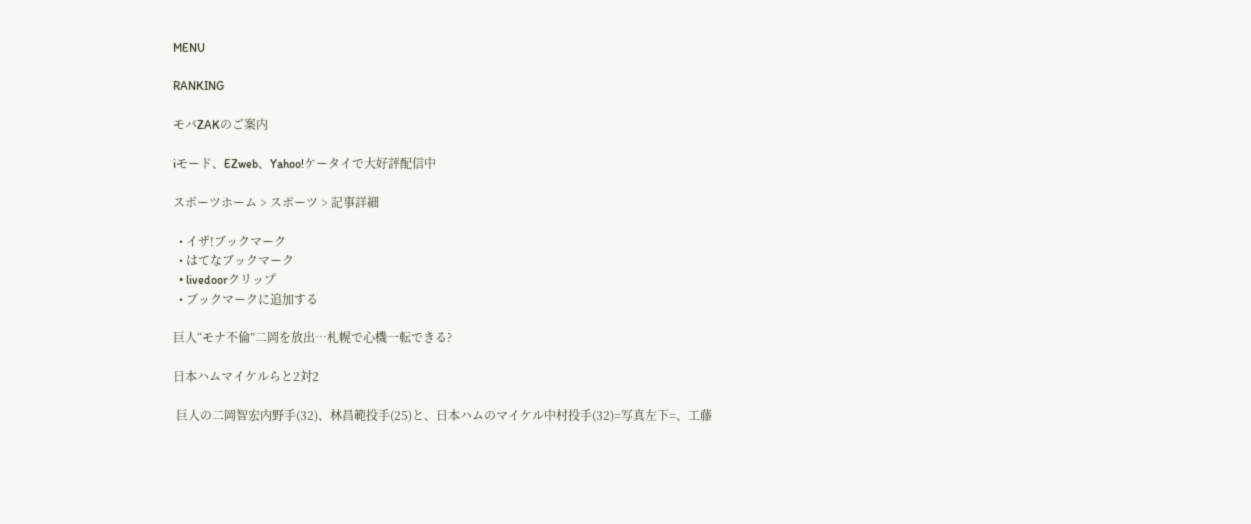MENU

RANKING

モバZAKのご案内

iモード、EZweb、Yahoo!ケータイで大好評配信中

スポーツホーム > スポーツ > 記事詳細

  • イザ!ブックマーク
  • はてなブックマーク
  • livedoorクリップ
  • ブックマークに追加する

巨人“モナ不倫”二岡を放出…札幌で心機一転できる?

日本ハムマイケルらと2対2

 巨人の二岡智宏内野手(32)、林昌範投手(25)と、日本ハムのマイケル中村投手(32)=写真左下=、工藤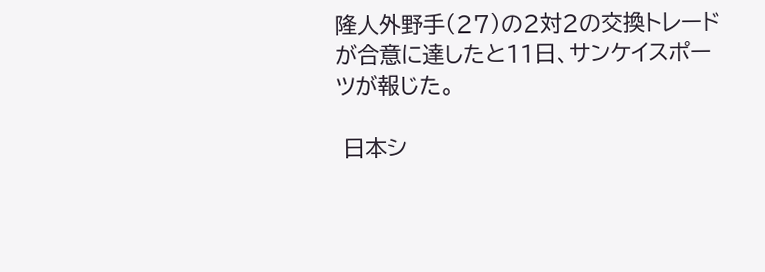隆人外野手(27)の2対2の交換トレードが合意に達したと11日、サンケイスポーツが報じた。

 日本シ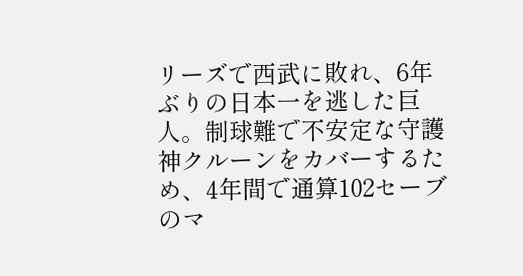リーズで西武に敗れ、6年ぶりの日本一を逃した巨人。制球難で不安定な守護神クルーンをカバーするため、4年間で通算102セーブのマ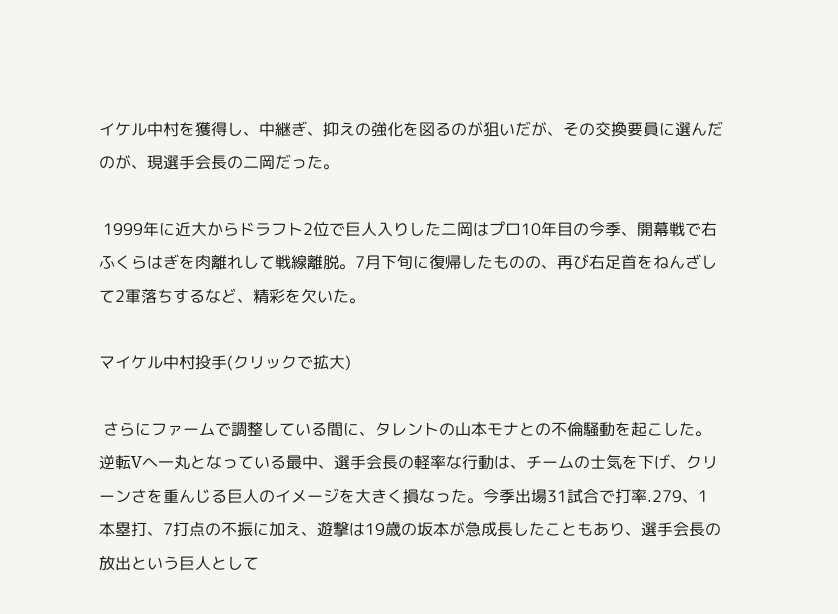イケル中村を獲得し、中継ぎ、抑えの強化を図るのが狙いだが、その交換要員に選んだのが、現選手会長の二岡だった。

 1999年に近大からドラフト2位で巨人入りした二岡はプロ10年目の今季、開幕戦で右ふくらはぎを肉離れして戦線離脱。7月下旬に復帰したものの、再び右足首をねんざして2軍落ちするなど、精彩を欠いた。

マイケル中村投手(クリックで拡大)

 さらにファームで調整している間に、タレントの山本モナとの不倫騒動を起こした。逆転Vへ一丸となっている最中、選手会長の軽率な行動は、チームの士気を下げ、クリーンさを重んじる巨人のイメージを大きく損なった。今季出場31試合で打率.279、1本塁打、7打点の不振に加え、遊撃は19歳の坂本が急成長したこともあり、選手会長の放出という巨人として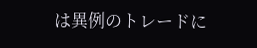は異例のトレードに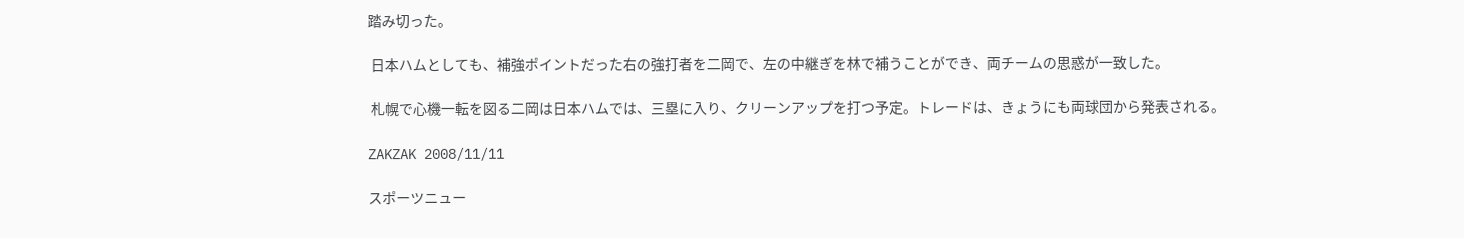踏み切った。

 日本ハムとしても、補強ポイントだった右の強打者を二岡で、左の中継ぎを林で補うことができ、両チームの思惑が一致した。

 札幌で心機一転を図る二岡は日本ハムでは、三塁に入り、クリーンアップを打つ予定。トレードは、きょうにも両球団から発表される。

ZAKZAK 2008/11/11

スポーツニュー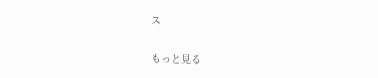ス

もっと見る